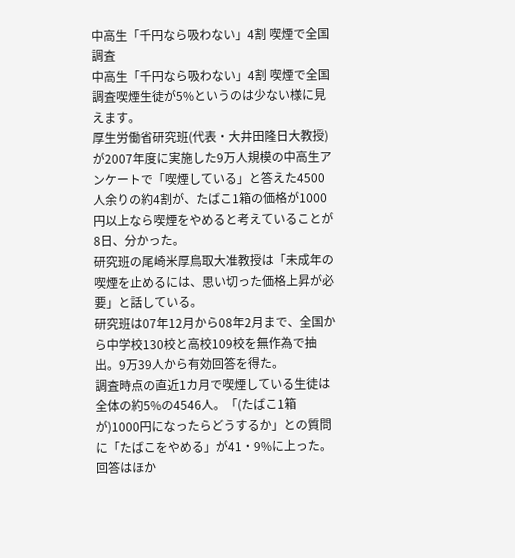中高生「千円なら吸わない」4割 喫煙で全国調査
中高生「千円なら吸わない」4割 喫煙で全国調査喫煙生徒が5%というのは少ない様に見えます。
厚生労働省研究班(代表・大井田隆日大教授)が2007年度に実施した9万人規模の中高生アンケートで「喫煙している」と答えた4500人余りの約4割が、たばこ1箱の価格が1000円以上なら喫煙をやめると考えていることが8日、分かった。
研究班の尾崎米厚鳥取大准教授は「未成年の喫煙を止めるには、思い切った価格上昇が必要」と話している。
研究班は07年12月から08年2月まで、全国から中学校130校と高校109校を無作為で抽出。9万39人から有効回答を得た。
調査時点の直近1カ月で喫煙している生徒は全体の約5%の4546人。「(たばこ1箱が)1000円になったらどうするか」との質問に「たばこをやめる」が41・9%に上った。
回答はほか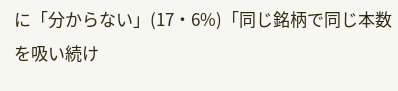に「分からない」(17・6%)「同じ銘柄で同じ本数を吸い続け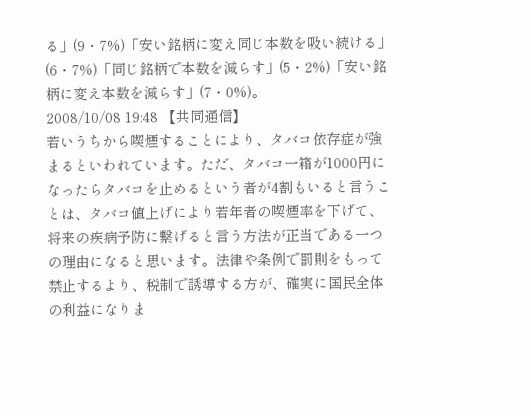る」(9・7%)「安い銘柄に変え同じ本数を吸い続ける」(6・7%)「同じ銘柄で本数を減らす」(5・2%)「安い銘柄に変え本数を減らす」(7・0%)。
2008/10/08 19:48 【共同通信】
若いうちから喫煙することにより、タバコ依存症が強まるといわれています。ただ、タバコ一箱が1000円になったらタバコを止めるという者が4割もいると言うことは、タバコ値上げにより若年者の喫煙率を下げて、将来の疾病予防に繋げると言う方法が正当である一つの理由になると思います。法律や条例で罰則をもって禁止するより、税制で誘導する方が、確実に国民全体の利益になりま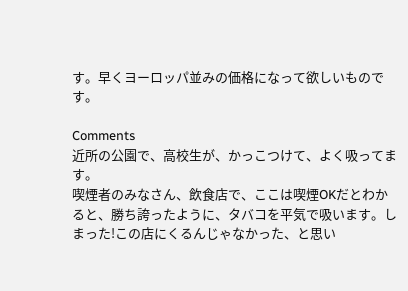す。早くヨーロッパ並みの価格になって欲しいものです。

Comments
近所の公園で、高校生が、かっこつけて、よく吸ってます。
喫煙者のみなさん、飲食店で、ここは喫煙OKだとわかると、勝ち誇ったように、タバコを平気で吸います。しまった!この店にくるんじゃなかった、と思い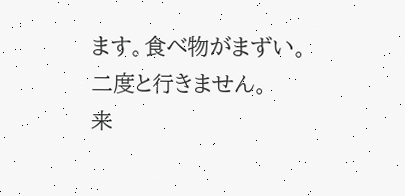ます。食べ物がまずい。二度と行きません。
来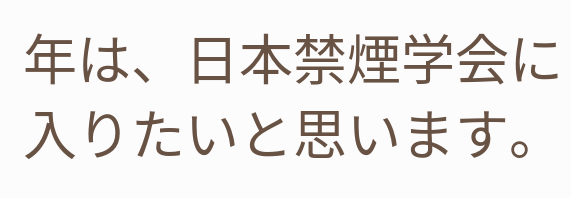年は、日本禁煙学会に入りたいと思います。